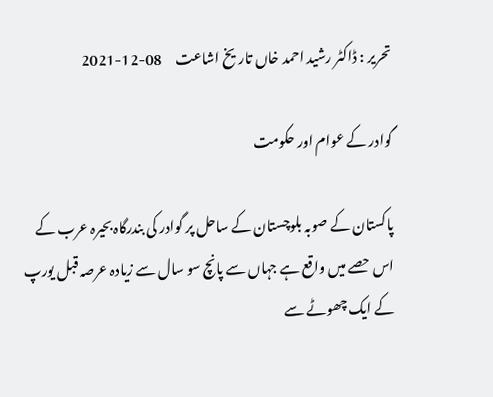تحریر : ڈاکٹر رشید احمد خاں تاریخ اشاعت     08-12-2021

گوادر کے عوام اور حکومت

پاکستان کے صوبہ بلوچستان کے ساحل پر گوادر کی بندرگاہ بحیرہ عرب کے اس حصے میں واقع ہے جہاں سے پانچ سو سال سے زیادہ عرصہ قبل یورپ کے ایک چھوٹے سے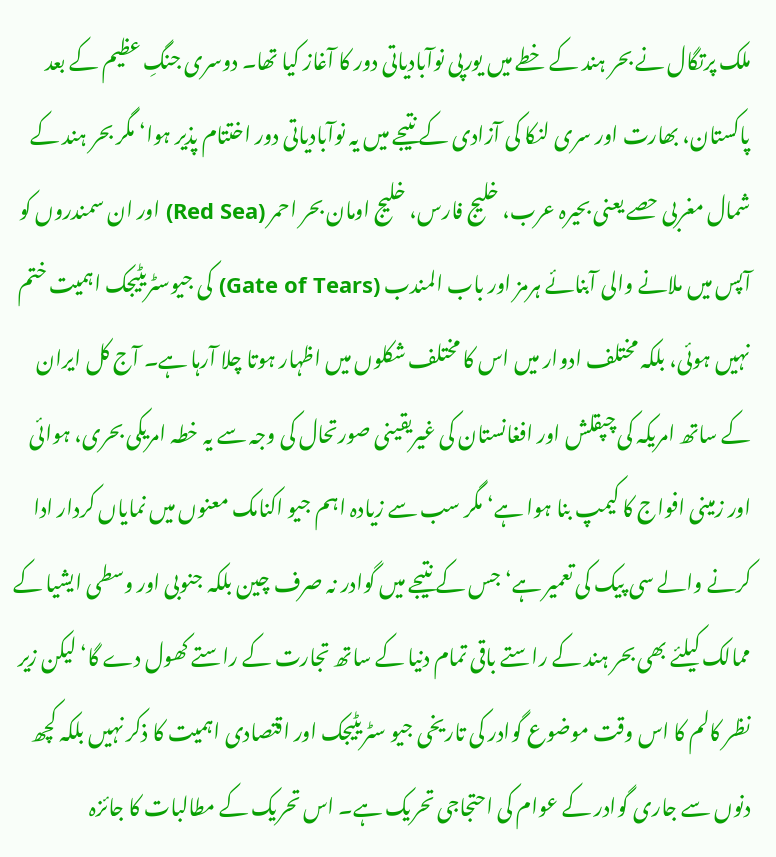ملک پرتگال نے بحر ہند کے خطے میں یورپی نوآبادیاتی دور کا آغاز کیا تھا۔ دوسری جنگِ عظیم کے بعد پاکستان، بھارت اور سری لنکا کی آزادی کے نتیجے میں یہ نوآبادیاتی دور اختتام پذیر ہوا‘ مگر بحر ہند کے شمال مغربی حصے یعنی بحیرہ عرب، خلیج فارس، خلیج اومان بحر احمر (Red Sea) اور ان سمندروں کو آپس میں ملانے والی آبنائے ہرمز اور باب المندب (Gate of Tears) کی جیوسٹریٹیجک اہمیت ختم نہیں ہوئی، بلکہ مختلف ادوار میں اس کا مختلف شکلوں میں اظہار ہوتا چلا آرہا ہے۔ آج کل ایران کے ساتھ امریکہ کی چپقلش اور افغانستان کی غیریقینی صورتحال کی وجہ سے یہ خطہ امریکی بحری، ہوائی اور زمینی افواج کا کیمپ بنا ہوا ہے‘ مگر سب سے زیادہ اہم جیو اکنامک معنوں میں نمایاں کردار ادا کرنے والے سی پیک کی تعمیر ہے‘ جس کے نتیجے میں گوادر نہ صرف چین بلکہ جنوبی اور وسطی ایشیا کے ممالک کیلئے بھی بحر ہند کے راستے باقی تمام دنیا کے ساتھ تجارت کے راستے کھول دے گا‘ لیکن زیر نظر کالم کا اس وقت موضوع گوادر کی تاریخی جیو سٹریٹیجک اور اقتصادی اہمیت کا ذکر نہیں بلکہ کچھ دنوں سے جاری گوادر کے عوام کی احتجاجی تحریک ہے۔ اس تحریک کے مطالبات کا جائزہ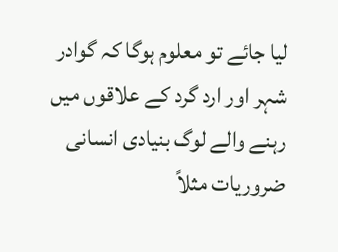لیا جائے تو معلوم ہوگا کہ گوادر شہر اور ارد گرد کے علاقوں میں رہنے والے لوگ بنیادی انسانی ضروریات مثلاً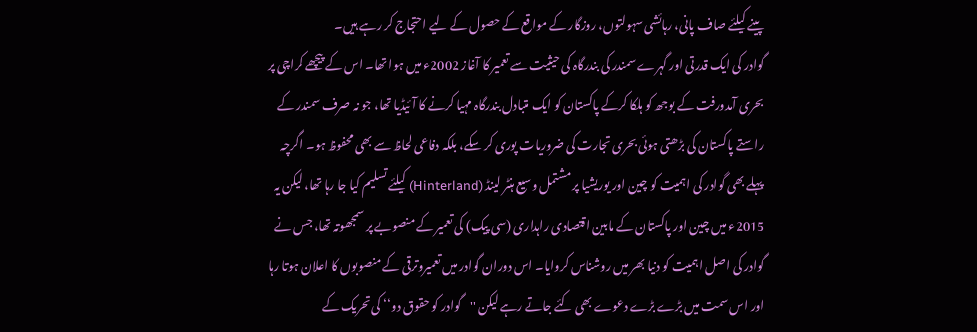پینے کیلئے صاف پانی، رہائشی سہولتوں، روزگار کے مواقع کے حصول کے لیے احتجاج کر رہے ہیں۔
گوادر کی ایک قدرتی اور گہرے سمندر کی بندرگاہ کی حیثیت سے تعمیر کا آغاز 2002ء میں ہوا تھا۔ اس کے پیچھے کراچی پر بحری آمدورفت کے بوجھ کو ہلکا کرکے پاکستان کو ایک متبادل بندرگاہ مہیا کرنے کا آئیڈیا تھا، جو نہ صرف سمندر کے راستے پاکستان کی بڑھتی ہوئی بحری تجارت کی ضروریات پوری کر سکے، بلکہ دفاعی لحاظ سے بھی محفوظ ہو۔ اگرچہ پہلے بھی گوادر کی اہمیت کو چین اور یوریشیا پر مشتمل وسیع ہنٹر لینڈ (Hinterland) کیلئے تسلیم کیا جا رہا تھا، لیکن یہ 2015ء میں چین اور پاکستان کے مابین اقتصادی راہداری (سی پیک) کی تعمیر کے منصوبے پر سمجھوتہ تھا، جس نے گوادر کی اصل اہمیت کو دنیا بھر میں روشناس کروایا۔ اس دوران گوادر میں تعمیروترقی کے منصوبوں کا اعلان ہوتا رہا اور اس سمت میں بڑے بڑے دعوے بھی کئے جاتے رہے لیکن ''گوادر کو حقوق دو‘‘ کی تحریک کے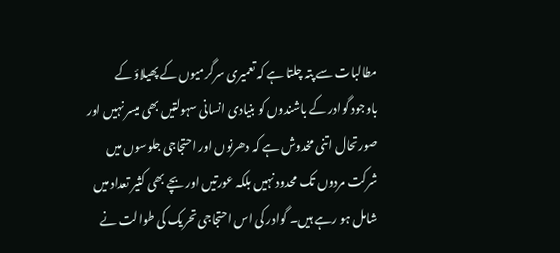مطالبات سے پتہ چلتا ہے کہ تعمیری سرگرمیوں کے پھیلاؤ کے باوجود گوادر کے باشندوں کو بنیادی انسانی سہولتیں بھی میسر نہیں اور صورتحال اتنی مخدوش ہے کہ دھرنوں اور احتجاجی جلوسوں میں شرکت مردوں تک محدود نہیں بلکہ عورتیں اور بچے بھی کثیر تعداد میں شامل ہو رہے ہیں۔ گوادر کی اس احتجاجی تحریک کی طوالت نے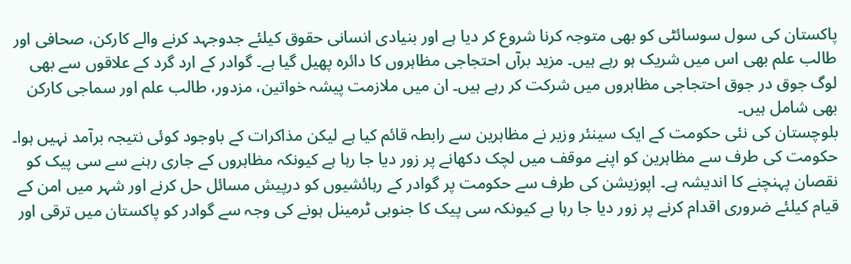پاکستان کی سول سوسائٹی کو بھی متوجہ کرنا شروع کر دیا ہے اور بنیادی انسانی حقوق کیلئے جدوجہد کرنے والے کارکن، صحافی اور طالب علم بھی اس میں شریک ہو رہے ہیں۔ مزید برآں احتجاجی مظاہروں کا دائرہ پھیل گیا ہے۔ گوادر کے ارد گرد کے علاقوں سے بھی لوگ جوق در جوق احتجاجی مظاہروں میں شرکت کر رہے ہیں۔ ان میں ملازمت پیشہ خواتین، مزدور، طالب علم اور سماجی کارکن بھی شامل ہیں۔
بلوچستان کی نئی حکومت کے ایک سینئر وزیر نے مظاہرین سے رابطہ قائم کیا ہے لیکن مذاکرات کے باوجود کوئی نتیجہ برآمد نہیں ہوا۔ حکومت کی طرف سے مظاہرین کو اپنے موقف میں لچک دکھانے پر زور دیا جا رہا ہے کیونکہ مظاہروں کے جاری رہنے سے سی پیک کو نقصان پہنچنے کا اندیشہ ہے۔ اپوزیشن کی طرف سے حکومت پر گوادر کے رہائشیوں کو درپیش مسائل حل کرنے اور شہر میں امن کے قیام کیلئے ضروری اقدام کرنے پر زور دیا جا رہا ہے کیونکہ سی پیک کا جنوبی ٹرمینل ہونے کی وجہ سے گوادر کو پاکستان میں ترقی اور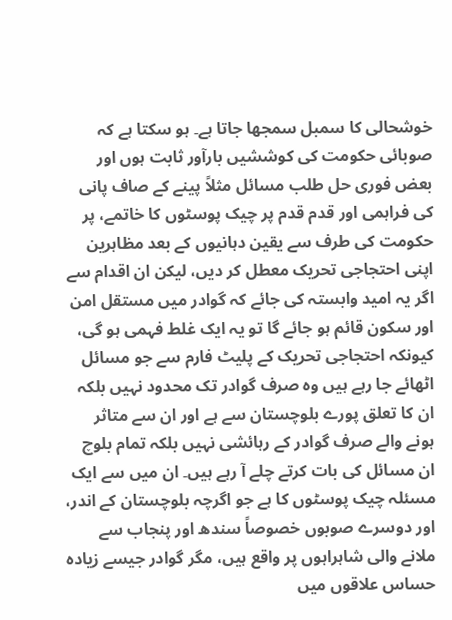خوشحالی کا سمبل سمجھا جاتا ہے۔ ہو سکتا ہے کہ صوبائی حکومت کی کوششیں بارآور ثابت ہوں اور بعض فوری حل طلب مسائل مثلاً پینے کے صاف پانی کی فراہمی اور قدم قدم پر چیک پوسٹوں کا خاتمے، پر حکومت کی طرف سے یقین دہانیوں کے بعد مظاہرین اپنی احتجاجی تحریک معطل کر دیں، لیکن ان اقدام سے اگر یہ امید وابستہ کی جائے کہ گوادر میں مستقل امن اور سکون قائم ہو جائے گا تو یہ ایک غلط فہمی ہو گی، کیونکہ احتجاجی تحریک کے پلیٹ فارم سے جو مسائل اٹھائے جا رہے ہیں وہ صرف گوادر تک محدود نہیں بلکہ ان کا تعلق پورے بلوچستان سے ہے اور ان سے متاثر ہونے والے صرف گوادر کے رہائشی نہیں بلکہ تمام بلوچ ان مسائل کی بات کرتے چلے آ رہے ہیں۔ ان میں سے ایک مسئلہ چیک پوسٹوں کا ہے جو اگرچہ بلوچستان کے اندر، اور دوسرے صوبوں خصوصاً سندھ اور پنجاب سے ملانے والی شاہراہوں پر واقع ہیں، مگر گوادر جیسے زیادہ حساس علاقوں میں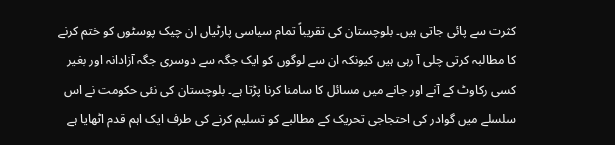کثرت سے پائی جاتی ہیں۔ بلوچستان کی تقریباً تمام سیاسی پارٹیاں ان چیک پوسٹوں کو ختم کرنے کا مطالبہ کرتی چلی آ رہی ہیں کیونکہ ان سے لوگوں کو ایک جگہ سے دوسری جگہ آزادانہ اور بغیر کسی رکاوٹ کے آنے اور جانے میں مسائل کا سامنا کرنا پڑتا ہے۔ بلوچستان کی نئی حکومت نے اس سلسلے میں گوادر کی احتجاجی تحریک کے مطالبے کو تسلیم کرنے کی طرف ایک اہم قدم اٹھایا ہے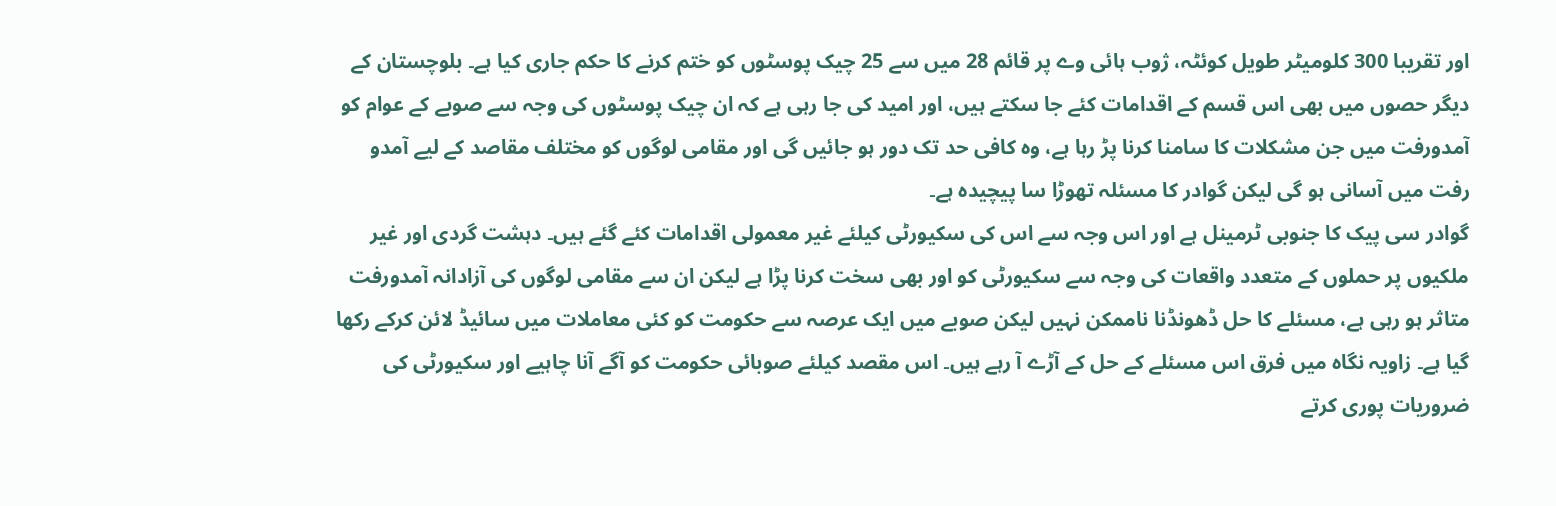اور تقریبا 300 کلومیٹر طویل کوئٹہ، ژوب ہائی وے پر قائم 28 میں سے 25 چیک پوسٹوں کو ختم کرنے کا حکم جاری کیا ہے۔ بلوچستان کے دیگر حصوں میں بھی اس قسم کے اقدامات کئے جا سکتے ہیں، اور امید کی جا رہی ہے کہ ان چیک پوسٹوں کی وجہ سے صوبے کے عوام کو آمدورفت میں جن مشکلات کا سامنا کرنا پڑ رہا ہے، وہ کافی حد تک دور ہو جائیں گی اور مقامی لوگوں کو مختلف مقاصد کے لیے آمدو رفت میں آسانی ہو گی لیکن گوادر کا مسئلہ تھوڑا سا پیچیدہ ہے۔
گوادر سی پیک کا جنوبی ٹرمینل ہے اور اس وجہ سے اس کی سکیورٹی کیلئے غیر معمولی اقدامات کئے گئے ہیں۔ دہشت گردی اور غیر ملکیوں پر حملوں کے متعدد واقعات کی وجہ سے سکیورٹی کو اور بھی سخت کرنا پڑا ہے لیکن ان سے مقامی لوگوں کی آزادانہ آمدورفت متاثر ہو رہی ہے، مسئلے کا حل ڈھونڈنا ناممکن نہیں لیکن صوبے میں ایک عرصہ سے حکومت کو کئی معاملات میں سائیڈ لائن کرکے رکھا گیا ہے۔ زاویہ نگاہ میں فرق اس مسئلے کے حل کے آڑے آ رہے ہیں۔ اس مقصد کیلئے صوبائی حکومت کو آگے آنا چاہیے اور سکیورٹی کی ضروریات پوری کرتے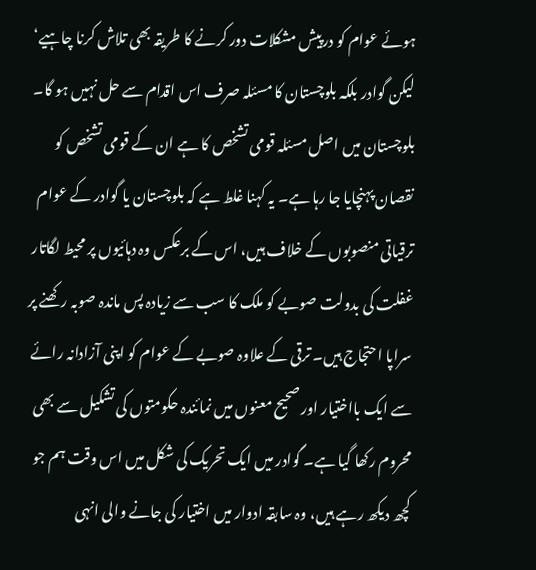ہوئے عوام کو درپیش مشکلات دور کرنے کا طریقہ بھی تلاش کرنا چاہیے‘ لیکن گوادر بلکہ بلوچستان کا مسئلہ صرف اس اقدام سے حل نہیں ہو گا۔ بلوچستان میں اصل مسئلہ قومی تشخص کا ہے ان کے قومی تشخص کو نقصان پہنچایا جا رہا ہے۔ یہ کہنا غلط ہے کہ بلوچستان یا گوادر کے عوام ترقیاتی منصوبوں کے خلاف ہیں، اس کے برعکس وہ دہائیوں پر محیط لگاتار غفلت کی بدولت صوبے کو ملک کا سب سے زیادہ پس ماندہ صوبہ رکھنے پر سراپا احتجاج ہیں۔ ترقی کے علاوہ صوبے کے عوام کو اپنی آزادانہ رائے سے ایک بااختیار اور صحیح معنوں میں نمائندہ حکومتوں کی تشکیل سے بھی محروم رکھا گیا ہے۔ گوادر میں ایک تحریک کی شکل میں اس وقت ہم جو کچھ دیکھ رہے ہیں، وہ سابقہ ادوار میں اختیار کی جانے والی انہی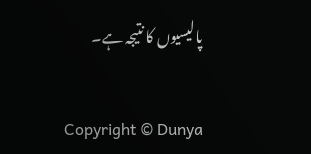پالیسیوں کا نتیجہ ہے۔

Copyright © Dunya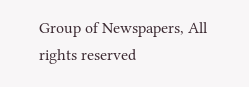Group of Newspapers, All rights reserved